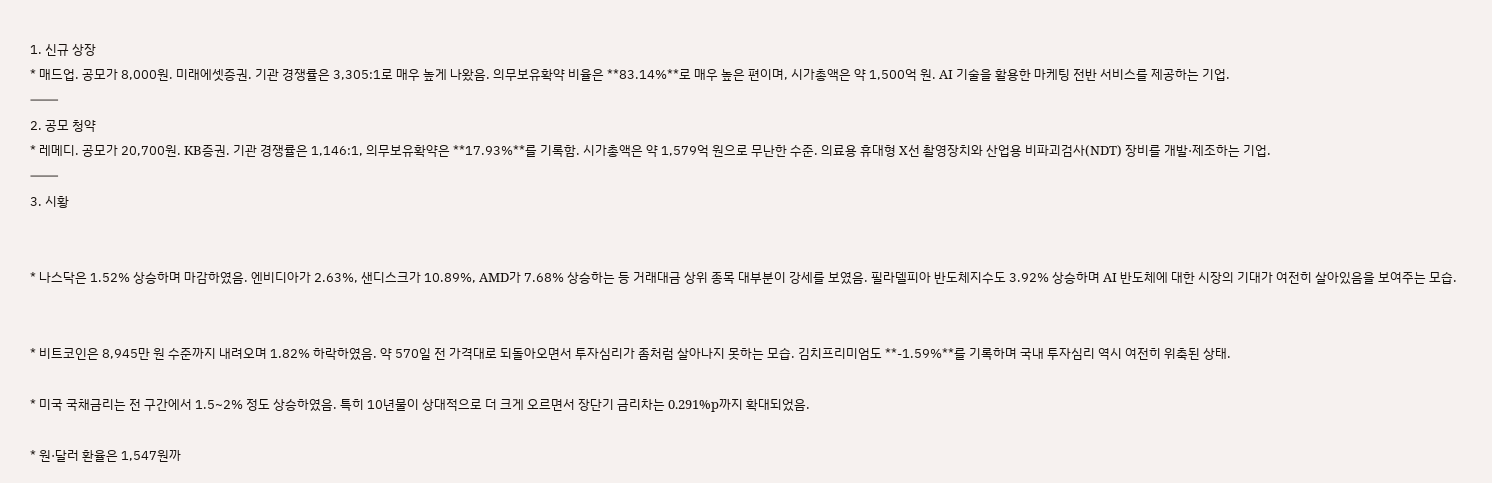1. 신규 상장
* 매드업. 공모가 8,000원. 미래에셋증권. 기관 경쟁률은 3,305:1로 매우 높게 나왔음. 의무보유확약 비율은 **83.14%**로 매우 높은 편이며, 시가총액은 약 1,500억 원. AI 기술을 활용한 마케팅 전반 서비스를 제공하는 기업.
⸻
2. 공모 청약
* 레메디. 공모가 20,700원. KB증권. 기관 경쟁률은 1,146:1, 의무보유확약은 **17.93%**를 기록함. 시가총액은 약 1,579억 원으로 무난한 수준. 의료용 휴대형 X선 촬영장치와 산업용 비파괴검사(NDT) 장비를 개발·제조하는 기업.
⸻
3. 시황


* 나스닥은 1.52% 상승하며 마감하였음. 엔비디아가 2.63%, 샌디스크가 10.89%, AMD가 7.68% 상승하는 등 거래대금 상위 종목 대부분이 강세를 보였음. 필라델피아 반도체지수도 3.92% 상승하며 AI 반도체에 대한 시장의 기대가 여전히 살아있음을 보여주는 모습.


* 비트코인은 8,945만 원 수준까지 내려오며 1.82% 하락하였음. 약 570일 전 가격대로 되돌아오면서 투자심리가 좀처럼 살아나지 못하는 모습. 김치프리미엄도 **-1.59%**를 기록하며 국내 투자심리 역시 여전히 위축된 상태.

* 미국 국채금리는 전 구간에서 1.5~2% 정도 상승하였음. 특히 10년물이 상대적으로 더 크게 오르면서 장단기 금리차는 0.291%p까지 확대되었음.

* 원·달러 환율은 1,547원까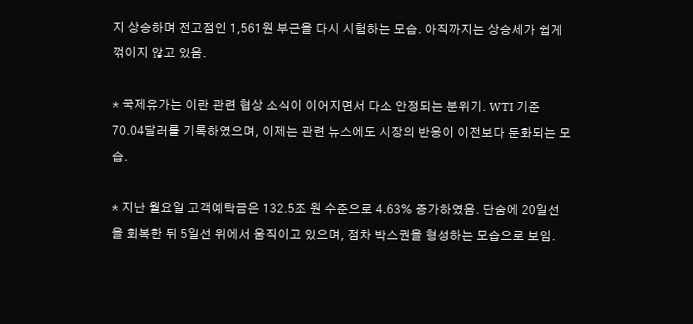지 상승하며 전고점인 1,561원 부근을 다시 시험하는 모습. 아직까지는 상승세가 쉽게 꺾이지 않고 있음.

* 국제유가는 이란 관련 협상 소식이 이어지면서 다소 안정되는 분위기. WTI 기준 70.04달러를 기록하였으며, 이제는 관련 뉴스에도 시장의 반응이 이전보다 둔화되는 모습.

* 지난 월요일 고객예탁금은 132.5조 원 수준으로 4.63% 증가하였음. 단숨에 20일선을 회복한 뒤 5일선 위에서 움직이고 있으며, 점차 박스권을 형성하는 모습으로 보임.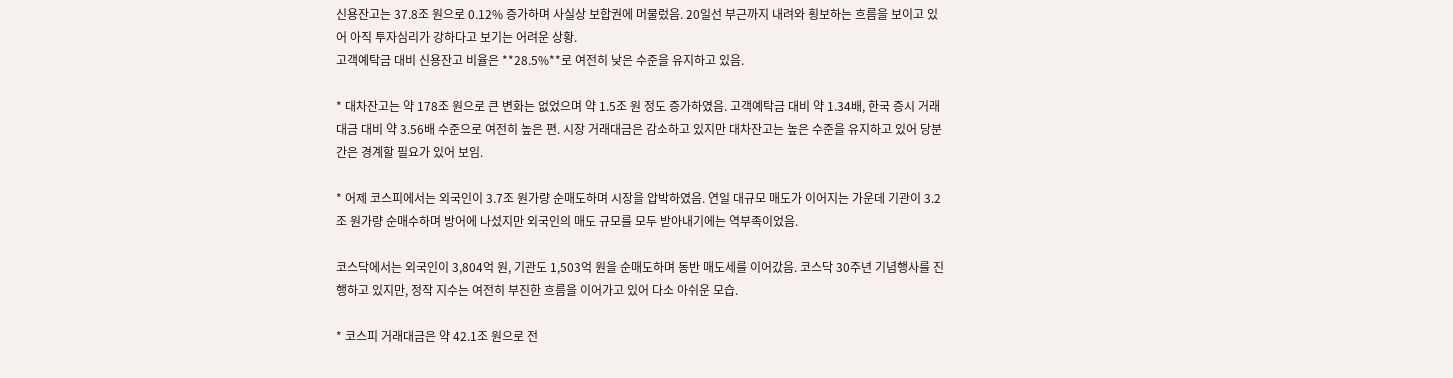신용잔고는 37.8조 원으로 0.12% 증가하며 사실상 보합권에 머물렀음. 20일선 부근까지 내려와 횡보하는 흐름을 보이고 있어 아직 투자심리가 강하다고 보기는 어려운 상황.
고객예탁금 대비 신용잔고 비율은 **28.5%**로 여전히 낮은 수준을 유지하고 있음.

* 대차잔고는 약 178조 원으로 큰 변화는 없었으며 약 1.5조 원 정도 증가하였음. 고객예탁금 대비 약 1.34배, 한국 증시 거래대금 대비 약 3.56배 수준으로 여전히 높은 편. 시장 거래대금은 감소하고 있지만 대차잔고는 높은 수준을 유지하고 있어 당분간은 경계할 필요가 있어 보임.

* 어제 코스피에서는 외국인이 3.7조 원가량 순매도하며 시장을 압박하였음. 연일 대규모 매도가 이어지는 가운데 기관이 3.2조 원가량 순매수하며 방어에 나섰지만 외국인의 매도 규모를 모두 받아내기에는 역부족이었음.

코스닥에서는 외국인이 3,804억 원, 기관도 1,503억 원을 순매도하며 동반 매도세를 이어갔음. 코스닥 30주년 기념행사를 진행하고 있지만, 정작 지수는 여전히 부진한 흐름을 이어가고 있어 다소 아쉬운 모습.

* 코스피 거래대금은 약 42.1조 원으로 전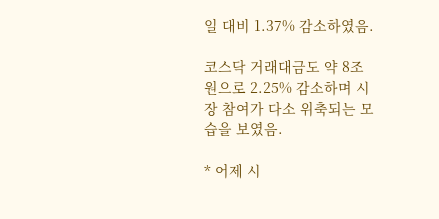일 대비 1.37% 감소하였음.

코스닥 거래대금도 약 8조 원으로 2.25% 감소하며 시장 참여가 다소 위축되는 모습을 보였음.

* 어제 시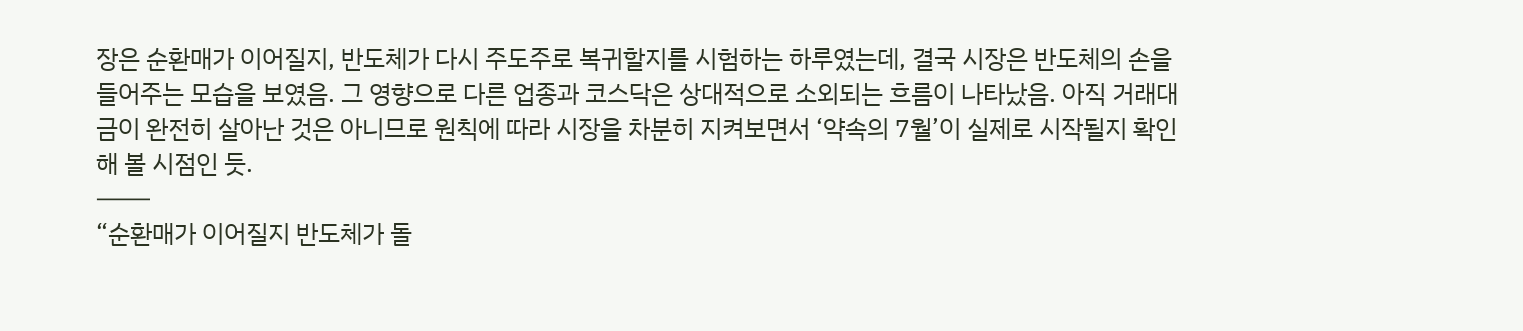장은 순환매가 이어질지, 반도체가 다시 주도주로 복귀할지를 시험하는 하루였는데, 결국 시장은 반도체의 손을 들어주는 모습을 보였음. 그 영향으로 다른 업종과 코스닥은 상대적으로 소외되는 흐름이 나타났음. 아직 거래대금이 완전히 살아난 것은 아니므로 원칙에 따라 시장을 차분히 지켜보면서 ‘약속의 7월’이 실제로 시작될지 확인해 볼 시점인 듯.
⸻
“순환매가 이어질지 반도체가 돌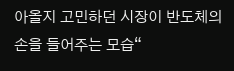아올지 고민하던 시장이 반도체의 손을 들어주는 모습“